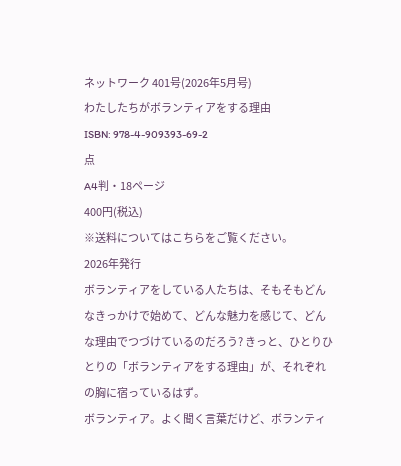ネットワーク 401号(2026年5月号)
わたしたちがボランティアをする理由
ISBN: 978-4-909393-69-2
点
A4判・18ページ
400円(税込)
※送料についてはこちらをご覧ください。
2026年発行
ボランティアをしている人たちは、そもそもどんなきっかけで始めて、どんな魅力を感じて、どんな理由でつづけているのだろう? きっと、ひとりひとりの「ボランティアをする理由」が、それぞれの胸に宿っているはず。
ボランティア。よく聞く言葉だけど、ボランティ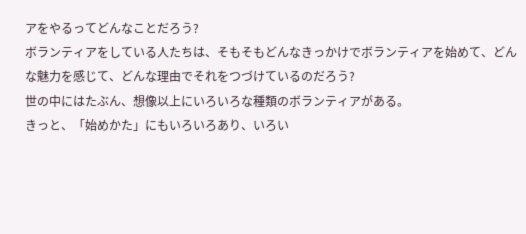アをやるってどんなことだろう?
ボランティアをしている人たちは、そもそもどんなきっかけでボランティアを始めて、どんな魅力を感じて、どんな理由でそれをつづけているのだろう?
世の中にはたぶん、想像以上にいろいろな種類のボランティアがある。
きっと、「始めかた」にもいろいろあり、いろい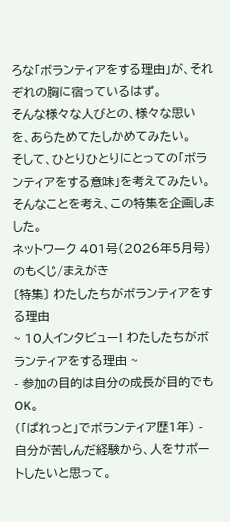ろな「ボランティアをする理由」が、それぞれの胸に宿っているはず。
そんな様々な人びとの、様々な思いを、あらためてたしかめてみたい。
そして、ひとりひとりにとっての「ボランティアをする意味」を考えてみたい。
そんなことを考え、この特集を企画しました。
ネットワーク 401号(2026年5月号) のもくじ/まえがき
〔特集〕 わたしたちがボランティアをする理由
~ 10人インタビュー! わたしたちがボランティアをする理由 ~
- 参加の目的は自分の成長が目的でもOK。
(「ぱれっと」でボランティア歴1年) - 自分が苦しんだ経験から、人をサポートしたいと思って。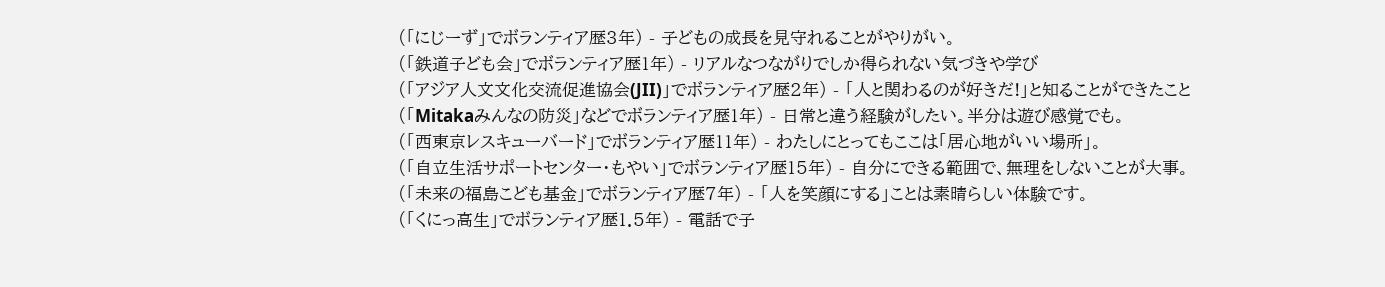(「にじーず」でボランティア歴3年) - 子どもの成長を見守れることがやりがい。
(「鉄道子ども会」でボランティア歴1年) - リアルなつながりでしか得られない気づきや学び
(「アジア人文文化交流促進協会(JII)」でボランティア歴2年) - 「人と関わるのが好きだ!」と知ることができたこと
(「Mitakaみんなの防災」などでボランティア歴1年) - 日常と違う経験がしたい。半分は遊び感覚でも。
(「西東京レスキューバード」でボランティア歴11年) - わたしにとってもここは「居心地がいい場所」。
(「自立生活サポートセンター・もやい」でボランティア歴15年) - 自分にできる範囲で、無理をしないことが大事。
(「未来の福島こども基金」でボランティア歴7年) - 「人を笑顔にする」ことは素晴らしい体験です。
(「くにっ高生」でボランティア歴1.5年) - 電話で子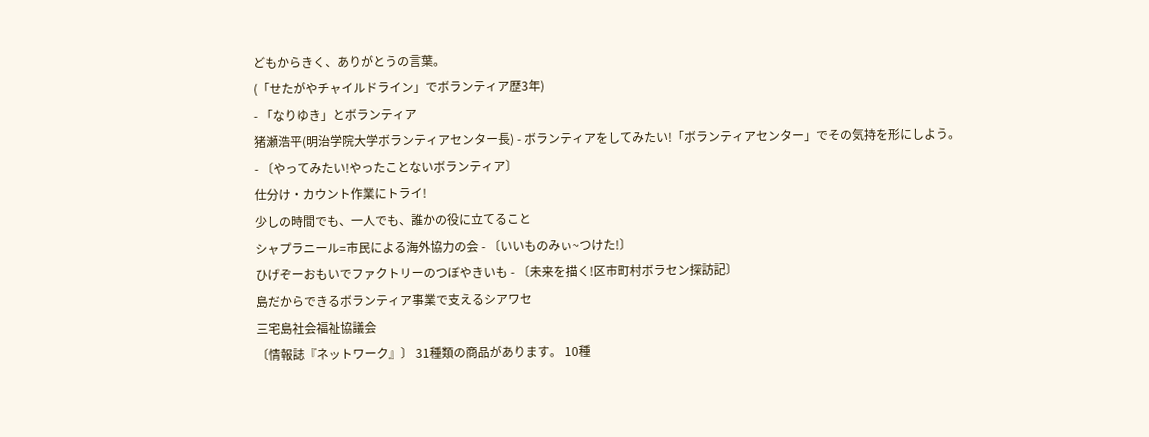どもからきく、ありがとうの言葉。
(「せたがやチャイルドライン」でボランティア歴3年)
- 「なりゆき」とボランティア
猪瀬浩平(明治学院大学ボランティアセンター長) - ボランティアをしてみたい!「ボランティアセンター」でその気持を形にしよう。
- 〔やってみたい!やったことないボランティア〕
仕分け・カウント作業にトライ!
少しの時間でも、一人でも、誰かの役に立てること
シャプラニール=市民による海外協力の会 - 〔いいものみぃ~つけた!〕
ひげぞーおもいでファクトリーのつぼやきいも - 〔未来を描く!区市町村ボラセン探訪記〕
島だからできるボランティア事業で支えるシアワセ
三宅島社会福祉協議会
〔情報誌『ネットワーク』〕 31種類の商品があります。 10種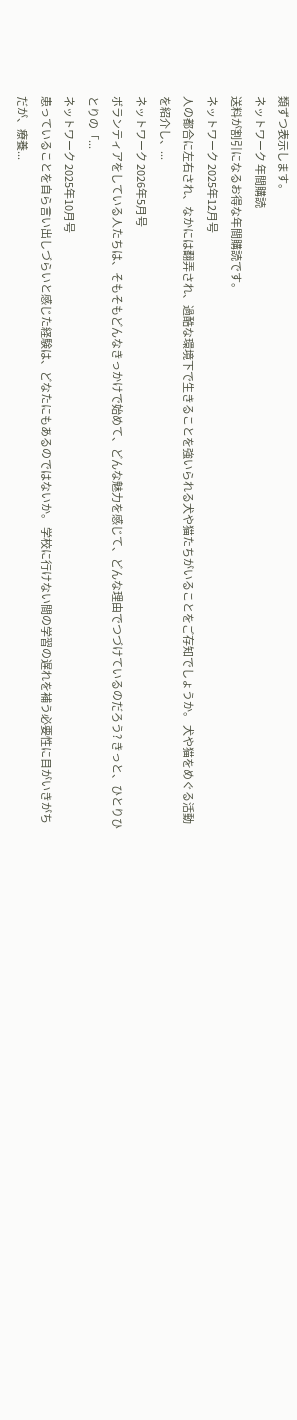類ずつ表示します。
ネットワーク 年間購読
送料が割引になるお得な年間購読です。
ネットワーク 2025年12月号
人の都合に左右され、なかには翻弄され、過酷な環境下で生きることを強いられる犬や猫たちがいることをご存知でしょうか。 犬や猫をめぐる活動を紹介し、...
ネットワーク 2026年5月号
ボランティアをしている人たちは、そもそもどんなきっかけで始めて、どんな魅力を感じて、どんな理由でつづけているのだろう? きっと、ひとりひとりの「...
ネットワーク 2025年10月号
患っていることを自ら言い出しづらいと感じた経験は、どなたにもあるのではないか。 学校に行けない間の学習の遅れを補う必要性に目がいきがちだが、療養...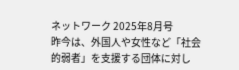ネットワーク 2025年8月号
昨今は、外国人や女性など「社会的弱者」を支援する団体に対し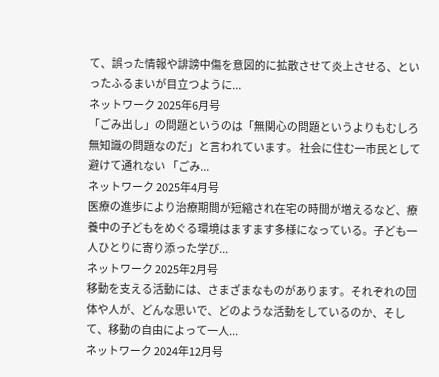て、誤った情報や誹謗中傷を意図的に拡散させて炎上させる、といったふるまいが目立つように...
ネットワーク 2025年6月号
「ごみ出し」の問題というのは「無関心の問題というよりもむしろ無知識の問題なのだ」と言われています。 社会に住む一市民として避けて通れない 「ごみ...
ネットワーク 2025年4月号
医療の進歩により治療期間が短縮され在宅の時間が増えるなど、療養中の子どもをめぐる環境はますます多様になっている。子ども一人ひとりに寄り添った学び...
ネットワーク 2025年2月号
移動を支える活動には、さまざまなものがあります。それぞれの団体や人が、どんな思いで、どのような活動をしているのか、そして、移動の自由によって一人...
ネットワーク 2024年12月号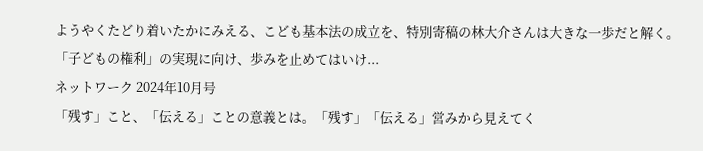ようやくたどり着いたかにみえる、こども基本法の成立を、特別寄稿の林大介さんは大きな一歩だと解く。「子どもの権利」の実現に向け、歩みを止めてはいけ...
ネットワーク 2024年10月号
「残す」こと、「伝える」ことの意義とは。「残す」「伝える」営みから見えてく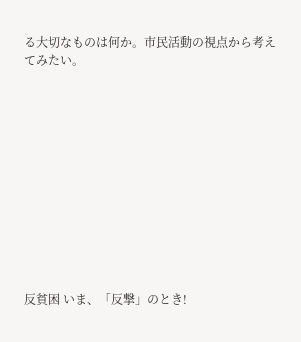る大切なものは何か。市民活動の視点から考えてみたい。












反貧困 いま、「反撃」のとき!